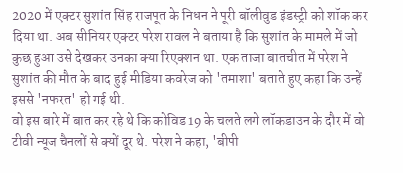2020 में एक्टर सुशांत सिंह राजपूत के निधन ने पूरी बॉलीवुड इंडस्ट्री को शॉक कर दिया था. अब सीनियर एक्टर परेश रावल ने बताया है कि सुशांत के मामले में जो कुछ हुआ उसे देखकर उनका क्या रिएक्शन था. एक ताजा बातचीत में परेश ने सुशांत की मौत के बाद हुई मीडिया कवरेज को 'तमाशा' बताते हुए कहा कि उन्हें इससे 'नफरत' हो गई थी.
वो इस बारे में बात कर रहे थे कि कोविड 19 के चलते लगे लॉकडाउन के दौर में वो टीवी न्यूज चैनलों से क्यों दूर थे. परेश ने कहा, 'बीपी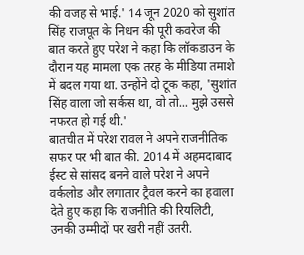की वजह से भाई.' 14 जून 2020 को सुशांत सिंह राजपूत के निधन की पूरी कवरेज की बात करते हुए परेश ने कहा कि लॉकडाउन के दौरान यह मामला एक तरह के मीडिया तमाशे में बदल गया था. उन्होंने दो टूक कहा, 'सुशांत सिंह वाला जो सर्कस था, वो तो... मुझे उससे नफरत हो गई थी.'
बातचीत में परेश रावल ने अपने राजनीतिक सफर पर भी बात की. 2014 में अहमदाबाद ईस्ट से सांसद बनने वाले परेश ने अपने वर्कलोड और लगातार ट्रैवल करने का हवाला देते हुए कहा कि राजनीति की रियलिटी, उनकी उम्मीदों पर खरी नहीं उतरी.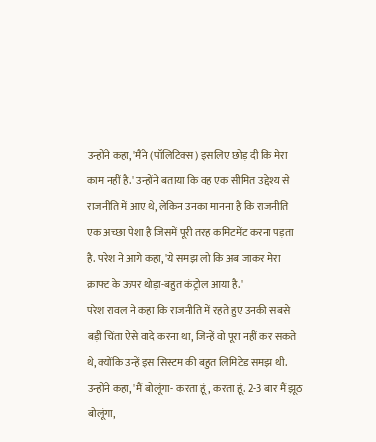उन्होंने कहा, 'मैंने (पॉलिटिक्स) इसलिए छोड़ दी कि मेरा काम नहीं है.' उन्होंने बताया कि वह एक सीमित उद्देश्य से राजनीति में आए थे, लेकिन उनका मानना है कि राजनीति एक अच्छा पेशा है जिसमें पूरी तरह कमिटमेंट करना पड़ता है. परेश ने आगे कहा, 'ये समझ लो कि अब जाकर मेरा क्राफ्ट के ऊपर थोड़ा-बहुत कंट्रोल आया है.'
परेश रावल ने कहा कि राजनीति में रहते हुए उनकी सबसे बड़ी चिंता ऐसे वादे करना था, जिन्हें वो पूरा नहीं कर सकते थे, क्योंकि उन्हें इस सिस्टम की बहुत लिमिटेड समझ थी. उन्होंने कहा, 'मैं बोलूंगा- करता हूं, करता हूं. 2-3 बार मैं झूठ बोलूंगा,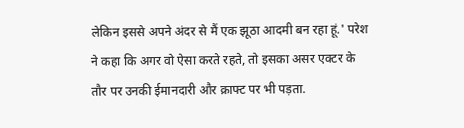लेकिन इससे अपने अंदर से मैं एक झूठा आदमी बन रहा हूं.' परेश ने कहा कि अगर वो ऐसा करते रहते, तो इसका असर एक्टर के तौर पर उनकी ईमानदारी और क्राफ्ट पर भी पड़ता.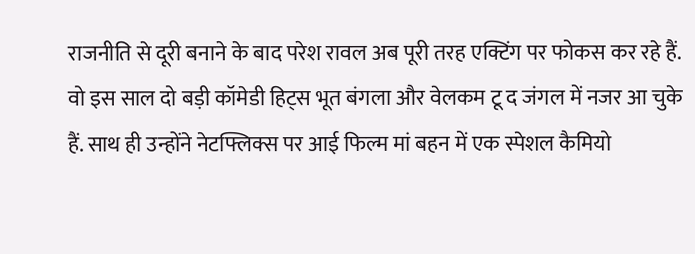राजनीति से दूरी बनाने के बाद परेश रावल अब पूरी तरह एक्टिंग पर फोकस कर रहे हैं. वो इस साल दो बड़ी कॉमेडी हिट्स भूत बंगला और वेलकम टू द जंगल में नजर आ चुके हैं. साथ ही उन्होंने नेटफ्लिक्स पर आई फिल्म मां बहन में एक स्पेशल कैमियो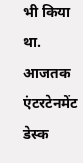भी किया था.
आजतक एंटरटेनमेंट डेस्क